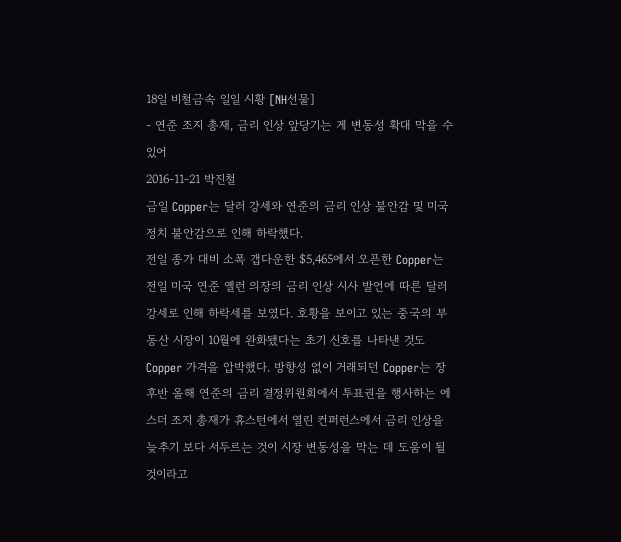18일 비철금속 일일 시황 [NH선물]
- 연준 조지 총재, 금리 인상 앞당기는 게 변동성 확대 막을 수 있어
2016-11-21 박진철
금일 Copper는 달러 강세와 연준의 금리 인상 불안감 및 미국 정치 불안감으로 인해 하락했다.
전일 종가 대비 소폭 갭다운한 $5,465에서 오픈한 Copper는 전일 미국 연준 옐런 의장의 금리 인상 시사 발언에 따른 달러 강세로 인해 하락세를 보였다. 호황을 보이고 있는 중국의 부동산 시장이 10월에 완화됐다는 초기 신호를 나타낸 것도 Copper 가격을 압박했다. 방향성 없이 거래되던 Copper는 장 후반 올해 연준의 금리 결정위원회에서 투표권을 행사하는 에스더 조지 총재가 휴스턴에서 열린 컨퍼런스에서 금리 인상을 늦추기 보다 서두르는 것이 시장 변동성을 막는 데 도움이 될 것이라고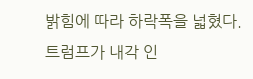밝힘에 따라 하락폭을 넓혔다. 트럼프가 내각 인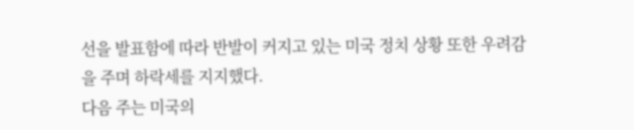선을 발표함에 따라 반발이 커지고 있는 미국 정치 상황 또한 우려감을 주며 하락세를 지지했다.
다음 주는 미국의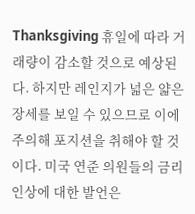Thanksgiving 휴일에 따라 거래량이 감소할 것으로 예상된다. 하지만 레인지가 넓은 얇은 장세를 보일 수 있으므로 이에 주의해 포지션을 취해야 할 것이다. 미국 연준 의원들의 금리 인상에 대한 발언은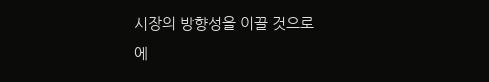시장의 방향성을 이끌 것으로 에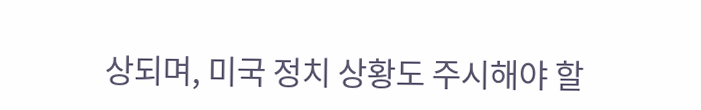상되며, 미국 정치 상황도 주시해야 할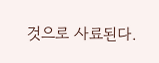것으로 사료된다.